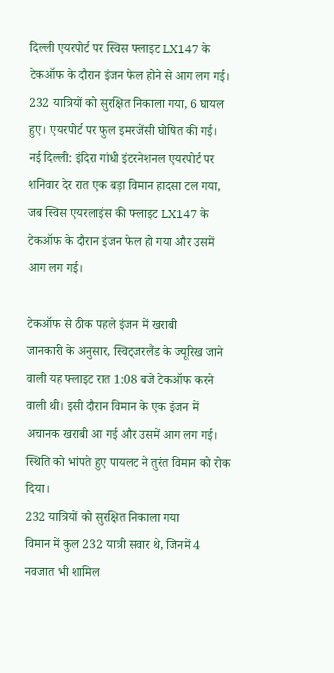दिल्ली एयरपोर्ट पर स्विस फ्लाइट LX147 के टेकऑफ के दौरान इंजन फेल होने से आग लग गई। 232 यात्रियों को सुरक्षित निकाला गया, 6 घायल हुए। एयरपोर्ट पर फुल इमरजेंसी घोषित की गई।
नई दिल्ली: इंदिरा गांधी इंटरनेशनल एयरपोर्ट पर शनिवार देर रात एक बड़ा विमान हादसा टल गया, जब स्विस एयरलाइंस की फ्लाइट LX147 के टेकऑफ के दौरान इंजन फेल हो गया और उसमें आग लग गई।

टेकऑफ से ठीक पहले इंजन में खराबी
जानकारी के अनुसार, स्विट्जरलैंड के ज्यूरिख जाने वाली यह फ्लाइट रात 1:08 बजे टेकऑफ करने वाली थी। इसी दौरान विमान के एक इंजन में अचानक खराबी आ गई और उसमें आग लग गई। स्थिति को भांपते हुए पायलट ने तुरंत विमान को रोक दिया।
232 यात्रियों को सुरक्षित निकाला गया
विमान में कुल 232 यात्री सवार थे, जिनमें 4 नवजात भी शामिल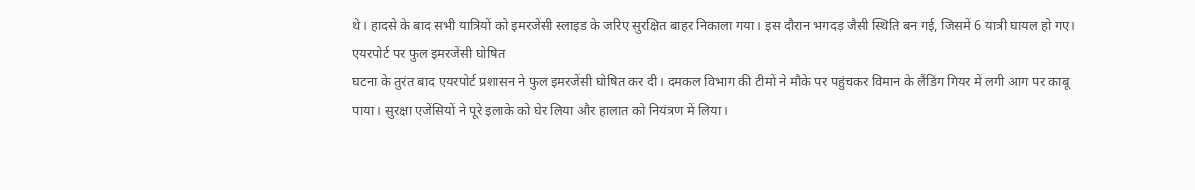थे। हादसे के बाद सभी यात्रियों को इमरजेंसी स्लाइड के जरिए सुरक्षित बाहर निकाला गया। इस दौरान भगदड़ जैसी स्थिति बन गई, जिसमें 6 यात्री घायल हो गए।
एयरपोर्ट पर फुल इमरजेंसी घोषित
घटना के तुरंत बाद एयरपोर्ट प्रशासन ने फुल इमरजेंसी घोषित कर दी। दमकल विभाग की टीमों ने मौके पर पहुंचकर विमान के लैंडिंग गियर में लगी आग पर काबू पाया। सुरक्षा एजेंसियों ने पूरे इलाके को घेर लिया और हालात को नियंत्रण में लिया।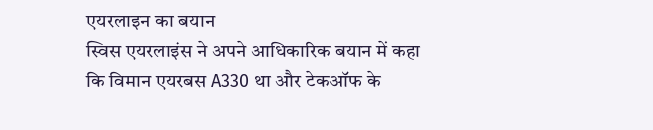एयरलाइन का बयान
स्विस एयरलाइंस ने अपने आधिकारिक बयान में कहा कि विमान एयरबस A330 था और टेकऑफ के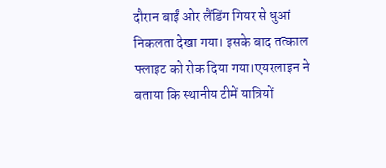दौरान बाईं ओर लैंडिंग गियर से धुआं निकलता देखा गया। इसके बाद तत्काल फ्लाइट को रोक दिया गया।एयरलाइन ने बताया कि स्थानीय टीमें यात्रियों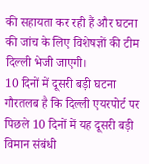की सहायता कर रही हैं और घटना की जांच के लिए विशेषज्ञों की टीम दिल्ली भेजी जाएगी।
10 दिनों में दूसरी बड़ी घटना
गौरतलब है कि दिल्ली एयरपोर्ट पर पिछले 10 दिनों में यह दूसरी बड़ी विमान संबंधी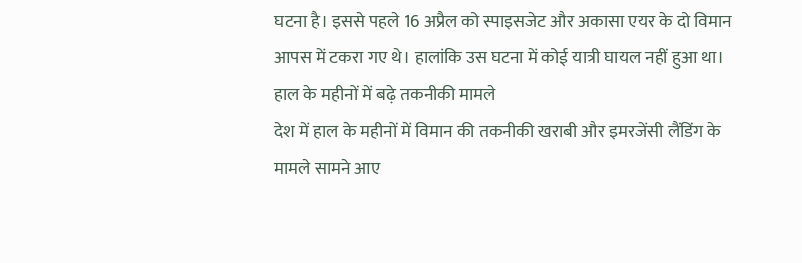घटना है। इससे पहले 16 अप्रैल को स्पाइसजेट और अकासा एयर के दो विमान आपस में टकरा गए थे। हालांकि उस घटना में कोई यात्री घायल नहीं हुआ था।
हाल के महीनों में बढ़े तकनीकी मामले
देश में हाल के महीनों में विमान की तकनीकी खराबी और इमरजेंसी लैंडिंग के मामले सामने आए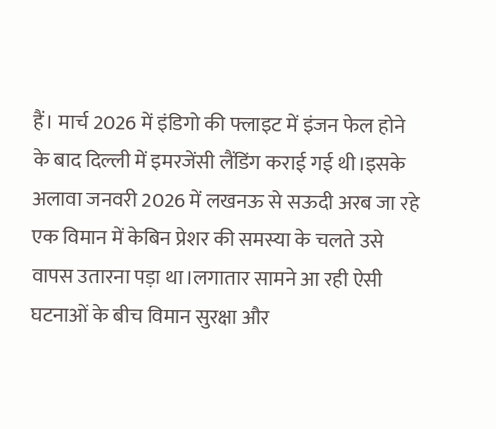हैं। मार्च 2026 में इंडिगो की फ्लाइट में इंजन फेल होने के बाद दिल्ली में इमरजेंसी लैंडिंग कराई गई थी।इसके अलावा जनवरी 2026 में लखनऊ से सऊदी अरब जा रहे एक विमान में केबिन प्रेशर की समस्या के चलते उसे वापस उतारना पड़ा था।लगातार सामने आ रही ऐसी घटनाओं के बीच विमान सुरक्षा और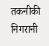तकनीकी निगरानी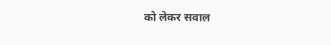को लेकर सवाल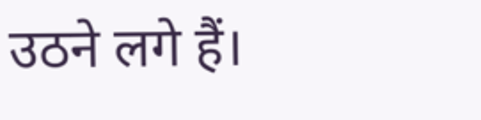उठने लगे हैं।